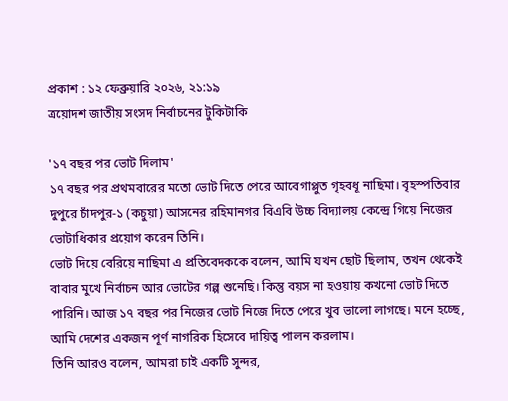প্রকাশ : ১২ ফেব্রুয়ারি ২০২৬, ২১:১৯
ত্রয়োদশ জাতীয় সংসদ নির্বাচনের টুকিটাকি

'১৭ বছর পর ভোট দিলাম'
১৭ বছর পর প্রথমবারের মতো ভোট দিতে পেরে আবেগাপ্লুত গৃহবধূ নাছিমা। বৃহস্পতিবার দুপুরে চাঁদপুর-১ (কচুয়া) আসনের রহিমানগর বিএবি উচ্চ বিদ্যালয় কেন্দ্রে গিয়ে নিজের ভোটাধিকার প্রয়োগ করেন তিনি।
ভোট দিয়ে বেরিয়ে নাছিমা এ প্রতিবেদককে বলেন, আমি যখন ছোট ছিলাম, তখন থেকেই বাবার মুখে নির্বাচন আর ভোটের গল্প শুনেছি। কিন্তু বয়স না হওয়ায় কখনো ভোট দিতে পারিনি। আজ ১৭ বছর পর নিজের ভোট নিজে দিতে পেরে খুব ভালো লাগছে। মনে হচ্ছে, আমি দেশের একজন পূর্ণ নাগরিক হিসেবে দায়িত্ব পালন করলাম।
তিনি আরও বলেন, আমরা চাই একটি সুন্দর,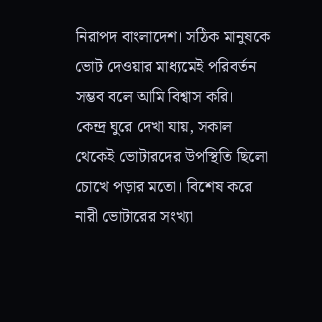নিরাপদ বাংলাদেশ। সঠিক মানুষকে ভোট দেওয়ার মাধ্যমেই পরিবর্তন সম্ভব বলে আমি বিশ্বাস করি।
কেন্দ্র ঘুরে দেখা যায়, সকাল থেকেই ভোটারদের উপস্থিতি ছিলো চোখে পড়ার মতো। বিশেষ করে নারী ভোটারের সংখ্যা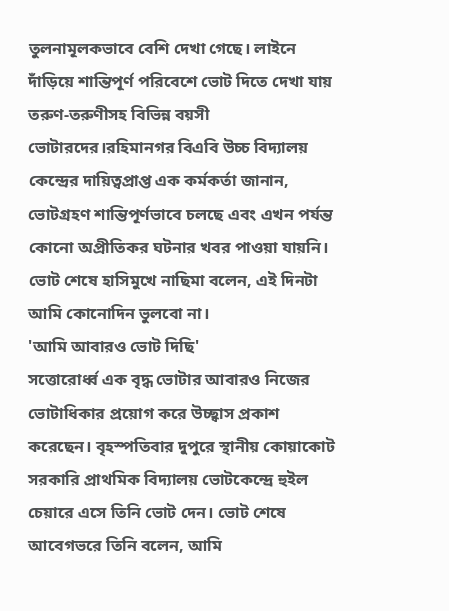তুলনামূলকভাবে বেশি দেখা গেছে। লাইনে দাঁড়িয়ে শান্তিপূর্ণ পরিবেশে ভোট দিতে দেখা যায় তরুণ-তরুণীসহ বিভিন্ন বয়সী ভোটারদের।রহিমানগর বিএবি উচ্চ বিদ্যালয় কেন্দ্রের দায়িত্বপ্রাপ্ত এক কর্মকর্তা জানান, ভোটগ্রহণ শান্তিপূর্ণভাবে চলছে এবং এখন পর্যন্ত কোনো অপ্রীতিকর ঘটনার খবর পাওয়া যায়নি। ভোট শেষে হাসিমুখে নাছিমা বলেন, এই দিনটা আমি কোনোদিন ভুলবো না।
'আমি আবারও ভোট দিছি'
সত্তোরোর্ধ্ব এক বৃদ্ধ ভোটার আবারও নিজের ভোটাধিকার প্রয়োগ করে উচ্ছ্বাস প্রকাশ করেছেন। বৃহস্পতিবার দুপুরে স্থানীয় কোয়াকোট সরকারি প্রাথমিক বিদ্যালয় ভোটকেন্দ্রে হুইল চেয়ারে এসে তিনি ভোট দেন। ভোট শেষে আবেগভরে তিনি বলেন, আমি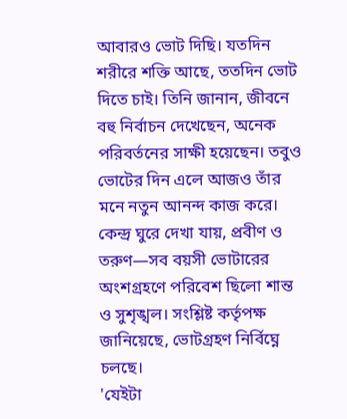আবারও ভোট দিছি। যতদিন শরীরে শক্তি আছে, ততদিন ভোট দিতে চাই। তিনি জানান, জীবনে বহু নির্বাচন দেখেছেন, অনেক পরিবর্তনের সাক্ষী হয়েছেন। তবুও ভোটের দিন এলে আজও তাঁর মনে নতুন আনন্দ কাজ করে। কেন্দ্র ঘুরে দেখা যায়, প্রবীণ ও তরুণ—সব বয়সী ভোটারের অংশগ্রহণে পরিবেশ ছিলো শান্ত ও সুশৃঙ্খল। সংশ্লিষ্ট কর্তৃপক্ষ জানিয়েছে, ভোটগ্রহণ নির্বিঘ্নে চলছে।
'যেইটা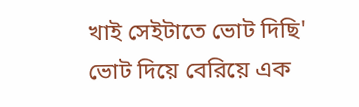খাই সেইটাতে ভোট দিছি'
ভোট দিয়ে বেরিয়ে এক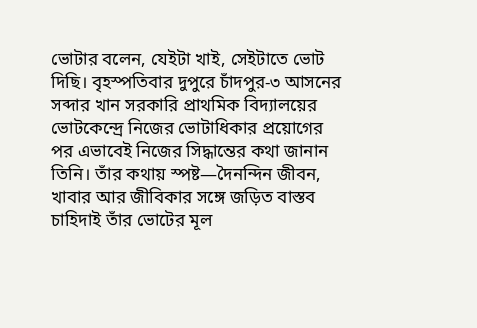ভোটার বলেন, যেইটা খাই, সেইটাতে ভোট দিছি। বৃহস্পতিবার দুপুরে চাঁদপুর-৩ আসনের সব্দার খান সরকারি প্রাথমিক বিদ্যালয়ের ভোটকেন্দ্রে নিজের ভোটাধিকার প্রয়োগের পর এভাবেই নিজের সিদ্ধান্তের কথা জানান তিনি। তাঁর কথায় স্পষ্ট—দৈনন্দিন জীবন, খাবার আর জীবিকার সঙ্গে জড়িত বাস্তব চাহিদাই তাঁর ভোটের মূল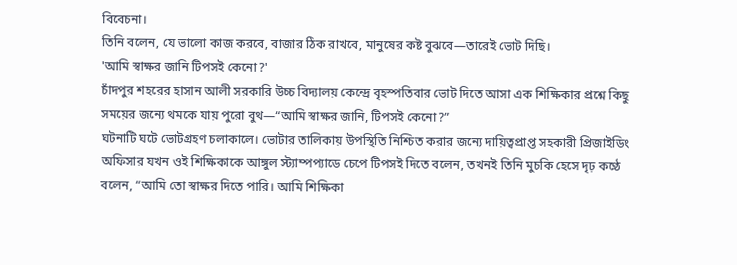বিবেচনা।
তিনি বলেন, যে ভালো কাজ করবে, বাজার ঠিক রাখবে, মানুষের কষ্ট বুঝবে—তারেই ভোট দিছি।
'আমি স্বাক্ষর জানি টিপসই কেনো?'
চাঁদপুর শহরের হাসান আলী সরকারি উচ্চ বিদ্যালয় কেন্দ্রে বৃহস্পতিবার ভোট দিতে আসা এক শিক্ষিকার প্রশ্নে কিছু সময়ের জন্যে থমকে যায় পুরো বুথ—“আমি স্বাক্ষর জানি, টিপসই কেনো?”
ঘটনাটি ঘটে ভোটগ্রহণ চলাকালে। ভোটার তালিকায় উপস্থিতি নিশ্চিত করার জন্যে দায়িত্বপ্রাপ্ত সহকারী প্রিজাইডিং অফিসার যখন ওই শিক্ষিকাকে আঙ্গুল স্ট্যাম্পপ্যাডে চেপে টিপসই দিতে বলেন, তখনই তিনি মুচকি হেসে দৃঢ় কণ্ঠে বলেন, “আমি তো স্বাক্ষর দিতে পারি। আমি শিক্ষিকা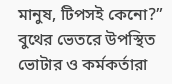মানুষ, টিপসই কেনো?”
বুথের ভেতরে উপস্থিত ভোটার ও কর্মকর্তারা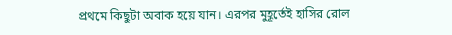প্রথমে কিছুটা অবাক হয়ে যান। এরপর মুহূর্তেই হাসির রোল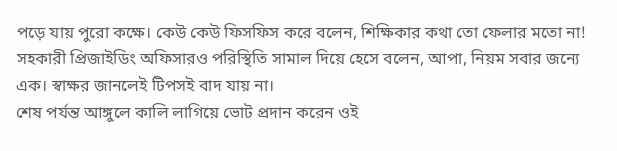পড়ে যায় পুরো কক্ষে। কেউ কেউ ফিসফিস করে বলেন, শিক্ষিকার কথা তো ফেলার মতো না!
সহকারী প্রিজাইডিং অফিসারও পরিস্থিতি সামাল দিয়ে হেসে বলেন, আপা, নিয়ম সবার জন্যে এক। স্বাক্ষর জানলেই টিপসই বাদ যায় না।
শেষ পর্যন্ত আঙ্গুলে কালি লাগিয়ে ভোট প্রদান করেন ওই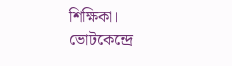শিক্ষিকা।
ভোটকেন্দ্রে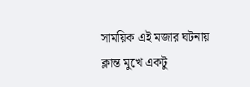সাময়িক এই মজার ঘটনায় ক্লান্ত মুখে একটু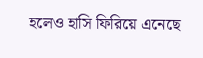হলেও হাসি ফিরিয়ে এনেছে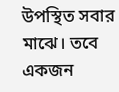উপস্থিত সবার মাঝে। তবে একজন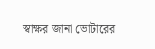স্বাক্ষর জানা ভোটারের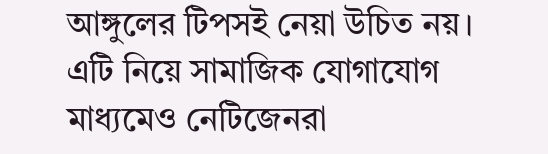আঙ্গুলের টিপসই নেয়া উচিত নয়। এটি নিয়ে সামাজিক যোগাযোগ মাধ্যমেও নেটিজেনরা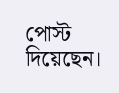পোস্ট দিয়েছেন।